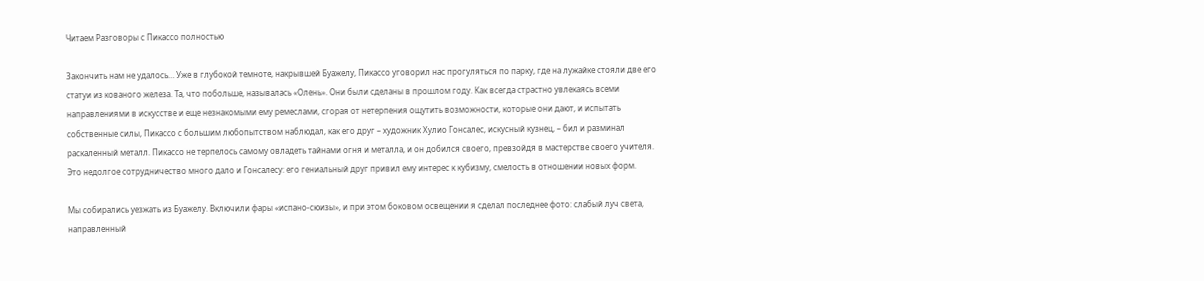Читаем Разговоры с Пикассо полностью

Закончить нам не удалось… Уже в глубокой темноте, накрывшей Буажелу, Пикассо уговорил нас прогуляться по парку, где на лужайке стояли две его статуи из кованого железа. Та, что побольше, называлась «Олень». Они были сделаны в прошлом году. Как всегда страстно увлекаясь всеми направлениями в искусстве и еще незнакомыми ему ремеслами, сгорая от нетерпения ощутить возможности, которые они дают, и испытать собственные силы, Пикассо с большим любопытством наблюдал, как его друг – художник Хулио Гонсалес, искусный кузнец, – бил и разминал раскаленный металл. Пикассо не терпелось самому овладеть тайнами огня и металла, и он добился своего, превзойдя в мастерстве своего учителя. Это недолгое сотрудничество много дало и Гонсалесу: его гениальный друг привил ему интерес к кубизму, смелость в отношении новых форм.

Мы собирались уезжать из Буажелу. Включили фары «испано-сюизы», и при этом боковом освещении я сделал последнее фото: слабый луч света, направленный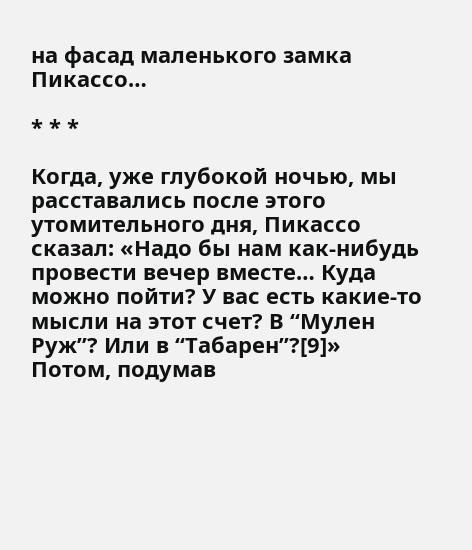на фасад маленького замка Пикассо…

* * *

Когда, уже глубокой ночью, мы расставались после этого утомительного дня, Пикассо сказал: «Надо бы нам как-нибудь провести вечер вместе… Куда можно пойти? У вас есть какие-то мысли на этот счет? В “Мулен Руж”? Или в “Табарен”?[9]» Потом, подумав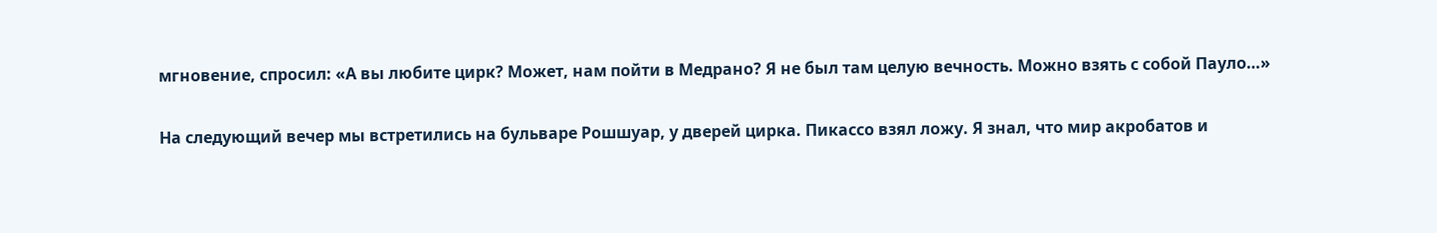мгновение, спросил: «А вы любите цирк? Может, нам пойти в Медрано? Я не был там целую вечность. Можно взять с собой Пауло…»

На следующий вечер мы встретились на бульваре Рошшуар, у дверей цирка. Пикассо взял ложу. Я знал, что мир акробатов и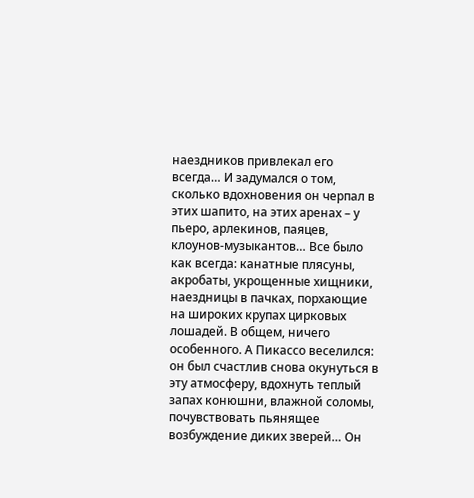наездников привлекал его всегда… И задумался о том, сколько вдохновения он черпал в этих шапито, на этих аренах – у пьеро, арлекинов, паяцев, клоунов-музыкантов… Все было как всегда: канатные плясуны, акробаты, укрощенные хищники, наездницы в пачках, порхающие на широких крупах цирковых лошадей. В общем, ничего особенного. А Пикассо веселился: он был счастлив снова окунуться в эту атмосферу, вдохнуть теплый запах конюшни, влажной соломы, почувствовать пьянящее возбуждение диких зверей… Он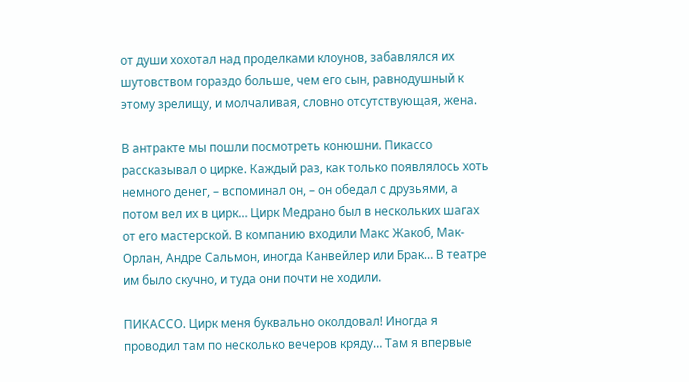от души хохотал над проделками клоунов, забавлялся их шутовством гораздо больше, чем его сын, равнодушный к этому зрелищу, и молчаливая, словно отсутствующая, жена.

В антракте мы пошли посмотреть конюшни. Пикассо рассказывал о цирке. Каждый раз, как только появлялось хоть немного денег, – вспоминал он, – он обедал с друзьями, а потом вел их в цирк… Цирк Медрано был в нескольких шагах от его мастерской. В компанию входили Макс Жакоб, Мак-Орлан, Андре Сальмон, иногда Канвейлер или Брак… В театре им было скучно, и туда они почти не ходили.

ПИКАССО. Цирк меня буквально околдовал! Иногда я проводил там по несколько вечеров кряду… Там я впервые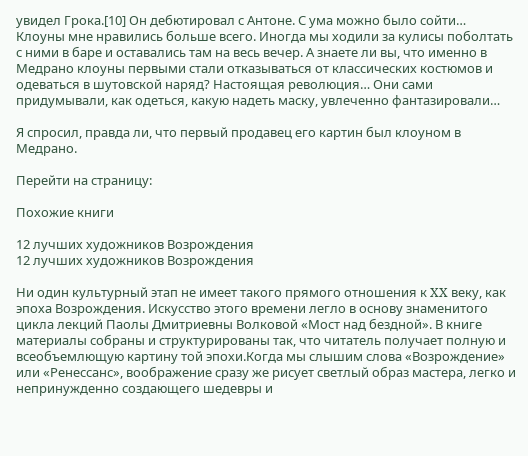увидел Грока.[10] Он дебютировал с Антоне. С ума можно было сойти… Клоуны мне нравились больше всего. Иногда мы ходили за кулисы поболтать с ними в баре и оставались там на весь вечер. А знаете ли вы, что именно в Медрано клоуны первыми стали отказываться от классических костюмов и одеваться в шутовской наряд? Настоящая революция… Они сами придумывали, как одеться, какую надеть маску, увлеченно фантазировали…

Я спросил, правда ли, что первый продавец его картин был клоуном в Медрано.

Перейти на страницу:

Похожие книги

12 лучших художников Возрождения
12 лучших художников Возрождения

Ни один культурный этап не имеет такого прямого отношения к XX веку, как эпоха Возрождения. Искусство этого времени легло в основу знаменитого цикла лекций Паолы Дмитриевны Волковой «Мост над бездной». В книге материалы собраны и структурированы так, что читатель получает полную и всеобъемлющую картину той эпохи.Когда мы слышим слова «Возрождение» или «Ренессанс», воображение сразу же рисует светлый образ мастера, легко и непринужденно создающего шедевры и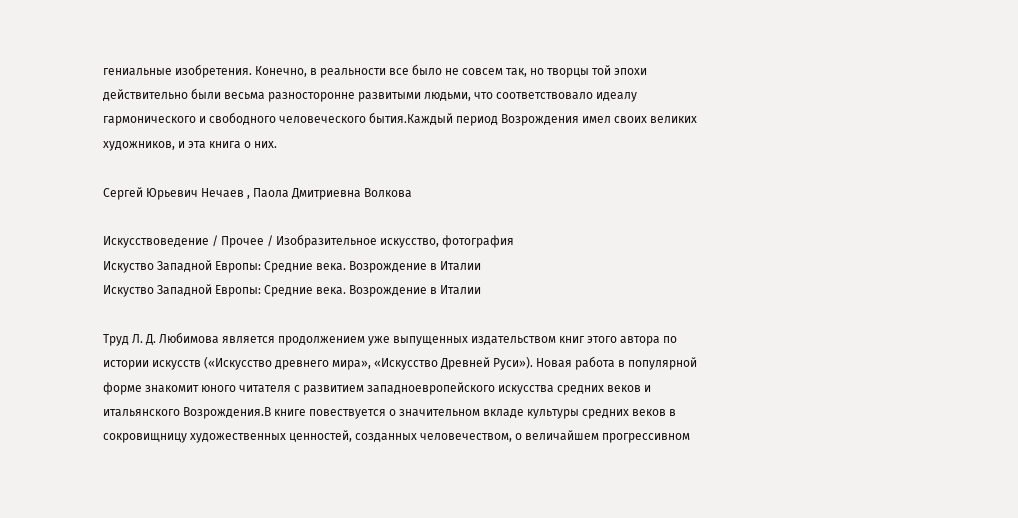гениальные изобретения. Конечно, в реальности все было не совсем так, но творцы той эпохи действительно были весьма разносторонне развитыми людьми, что соответствовало идеалу гармонического и свободного человеческого бытия.Каждый период Возрождения имел своих великих художников, и эта книга о них.

Сергей Юрьевич Нечаев , Паола Дмитриевна Волкова

Искусствоведение / Прочее / Изобразительное искусство, фотография
Искуство Западной Европы: Средние века. Возрождение в Италии
Искуство Западной Европы: Средние века. Возрождение в Италии

Труд Л. Д. Любимова является продолжением уже выпущенных издательством книг этого автора по истории искусств («Искусство древнего мира», «Искусство Древней Руси»). Новая работа в популярной форме знакомит юного читателя с развитием западноевропейского искусства средних веков и итальянского Возрождения.В книге повествуется о значительном вкладе культуры средних веков в сокровищницу художественных ценностей, созданных человечеством, о величайшем прогрессивном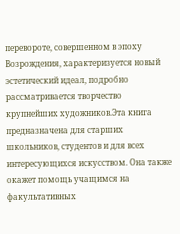перевороте, совершенном в эпоху Возрождения, характеризуется новый эстетический идеал, подробно рассматривается творчество крупнейших художников.Эта книга предназначена для старших школьников, студентов и для всех интересующихся искусством. Она также окажет помощь учащимся на факультативных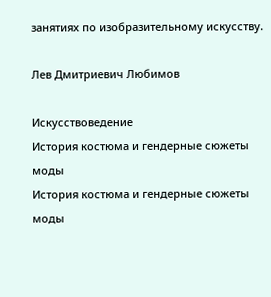занятиях по изобразительному искусству.

Лев Дмитриевич Любимов

Искусствоведение
История костюма и гендерные сюжеты моды
История костюма и гендерные сюжеты моды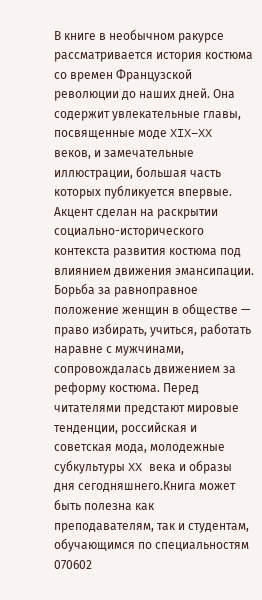В книге в необычном ракурсе рассматривается история костюма со времен Французской революции до наших дней. Она содержит увлекательные главы, посвященные моде XIX–XX веков, и замечательные иллюстрации, большая часть которых публикуется впервые. Акцент сделан на раскрытии социально-исторического контекста развития костюма под влиянием движения эмансипации. Борьба за равноправное положение женщин в обществе — право избирать, учиться, работать наравне с мужчинами, сопровождалась движением за реформу костюма. Перед читателями предстают мировые тенденции, российская и советская мода, молодежные субкультуры XX века и образы дня сегодняшнего.Книга может быть полезна как преподавателям, так и студентам, обучающимся по специальностям 070602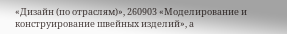«Дизайн (по отраслям)», 260903 «Моделирование и конструирование швейных изделий», а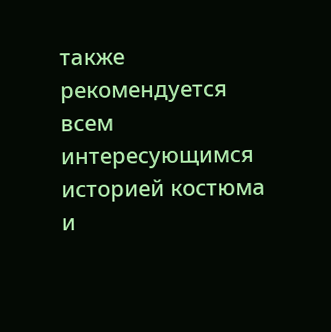также рекомендуется всем интересующимся историей костюма и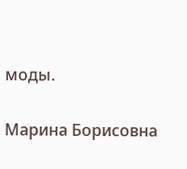моды.

Марина Борисовна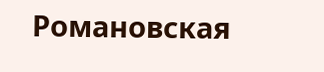Романовская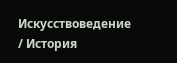Искусствоведение / История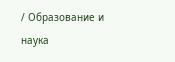/ Образование и наука